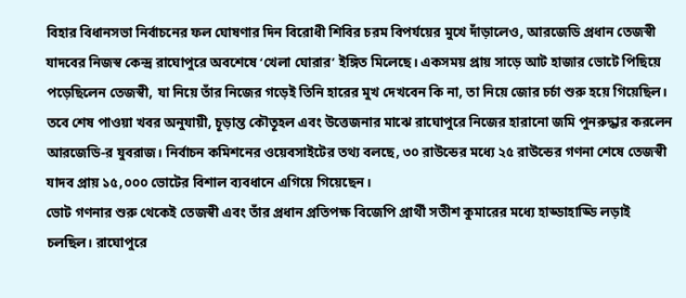বিহার বিধানসভা নির্বাচনের ফল ঘোষণার দিন বিরোধী শিবির চরম বিপর্যয়ের মুখে দাঁড়ালেও, আরজেডি প্রধান তেজস্বী যাদবের নিজস্ব কেন্দ্র রাঘোপুরে অবশেষে ‘খেলা ঘোরার’ ইঙ্গিত মিলেছে। একসময় প্রায় সাড়ে আট হাজার ভোটে পিছিয়ে পড়েছিলেন তেজস্বী, যা নিয়ে তাঁর নিজের গড়েই তিনি হারের মুখ দেখবেন কি না, তা নিয়ে জোর চর্চা শুরু হয়ে গিয়েছিল।
তবে শেষ পাওয়া খবর অনুযায়ী, চূড়ান্ত কৌতূহল এবং উত্তেজনার মাঝে রাঘোপুরে নিজের হারানো জমি পুনরুদ্ধার করলেন আরজেডি-র যুবরাজ। নির্বাচন কমিশনের ওয়েবসাইটের তথ্য বলছে, ৩০ রাউন্ডের মধ্যে ২৫ রাউন্ডের গণনা শেষে তেজস্বী যাদব প্রায় ১৫,০০০ ভোটের বিশাল ব্যবধানে এগিয়ে গিয়েছেন।
ভোট গণনার শুরু থেকেই তেজস্বী এবং তাঁর প্রধান প্রতিপক্ষ বিজেপি প্রার্থী সতীশ কুমারের মধ্যে হাড্ডাহাড্ডি লড়াই চলছিল। রাঘোপুরে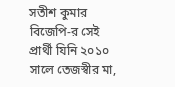সতীশ কুমার বিজেপি-র সেই প্রার্থী যিনি ২০১০ সালে তেজস্বীর মা,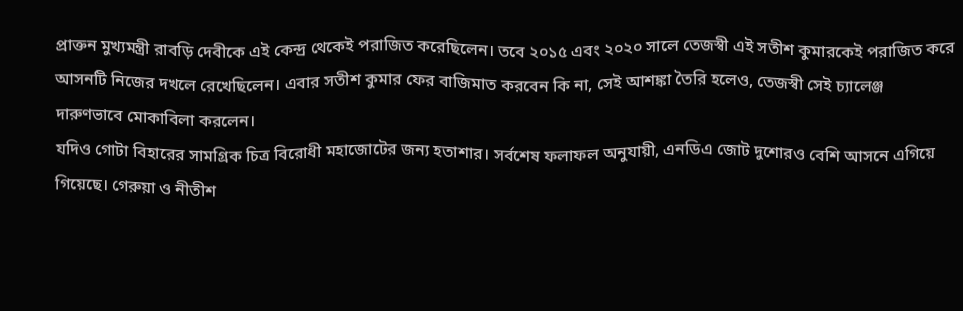প্রাক্তন মুখ্যমন্ত্রী রাবড়ি দেবীকে এই কেন্দ্র থেকেই পরাজিত করেছিলেন। তবে ২০১৫ এবং ২০২০ সালে তেজস্বী এই সতীশ কুমারকেই পরাজিত করে আসনটি নিজের দখলে রেখেছিলেন। এবার সতীশ কুমার ফের বাজিমাত করবেন কি না, সেই আশঙ্কা তৈরি হলেও, তেজস্বী সেই চ্যালেঞ্জ দারুণভাবে মোকাবিলা করলেন।
যদিও গোটা বিহারের সামগ্রিক চিত্র বিরোধী মহাজোটের জন্য হতাশার। সর্বশেষ ফলাফল অনুযায়ী, এনডিএ জোট দুশোরও বেশি আসনে এগিয়ে গিয়েছে। গেরুয়া ও নীতীশ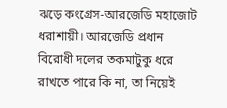ঝড়ে কংগ্রেস-আরজেডি মহাজোট ধরাশায়ী। আরজেডি প্রধান বিরোধী দলের তকমাটুকু ধরে রাখতে পারে কি না, তা নিয়েই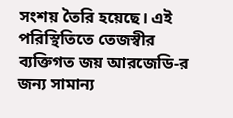সংশয় তৈরি হয়েছে। এই পরিস্থিতিতে তেজস্বীর ব্যক্তিগত জয় আরজেডি-র জন্য সামান্য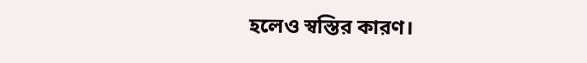হলেও স্বস্তির কারণ।